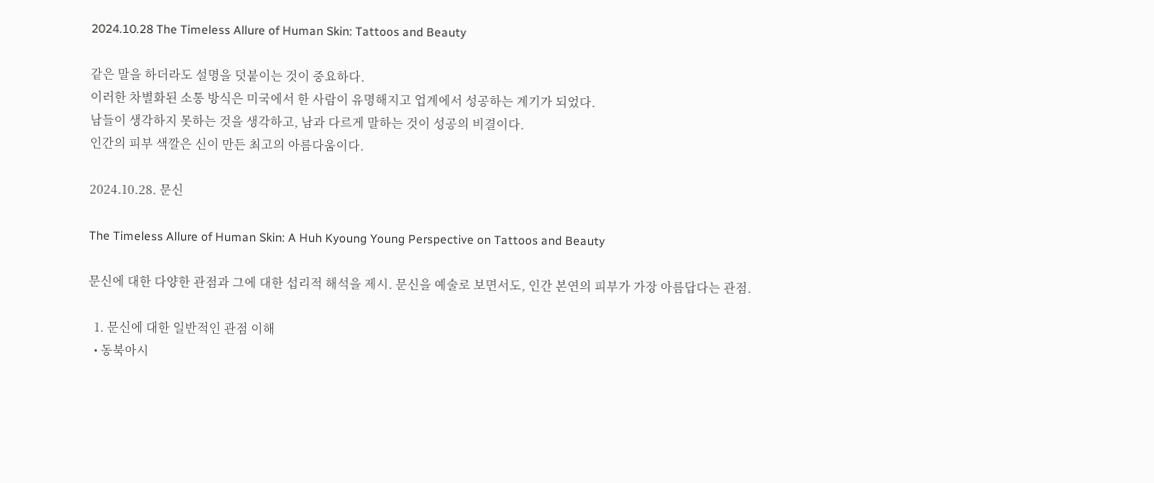2024.10.28 The Timeless Allure of Human Skin: Tattoos and Beauty

같은 말을 하더라도 설명을 덧붙이는 것이 중요하다.
이러한 차별화된 소통 방식은 미국에서 한 사람이 유명해지고 업계에서 성공하는 계기가 되었다.
남들이 생각하지 못하는 것을 생각하고, 남과 다르게 말하는 것이 성공의 비결이다.
인간의 피부 색깔은 신이 만든 최고의 아름다움이다.

2024.10.28. 문신

The Timeless Allure of Human Skin: A Huh Kyoung Young Perspective on Tattoos and Beauty

문신에 대한 다양한 관점과 그에 대한 섭리적 해석을 제시. 문신을 예술로 보면서도, 인간 본연의 피부가 가장 아름답다는 관점.

  1. 문신에 대한 일반적인 관점 이해
  • 동북아시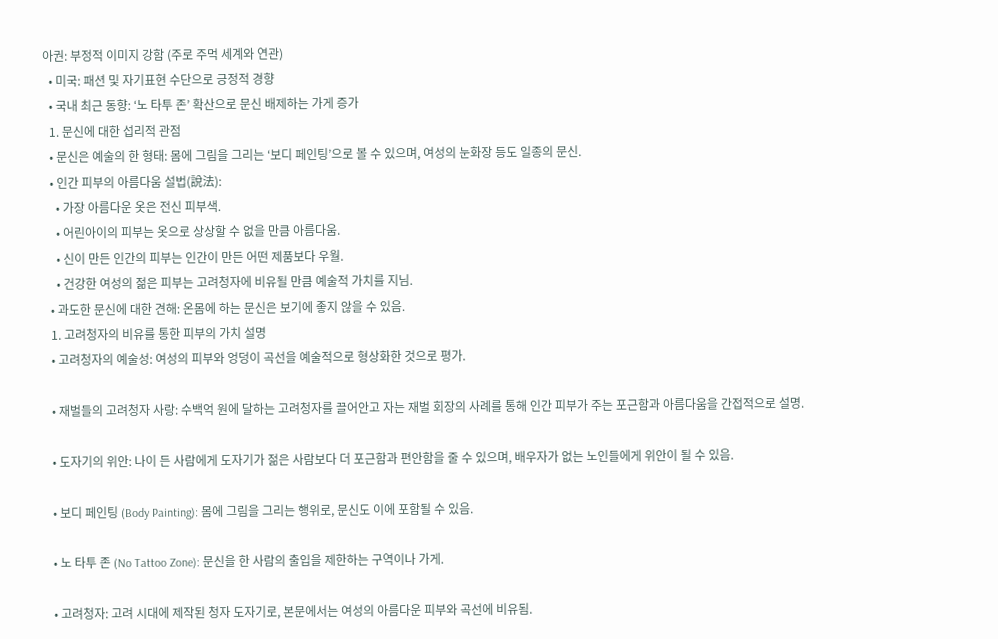아권: 부정적 이미지 강함 (주로 주먹 세계와 연관)
  • 미국: 패션 및 자기표현 수단으로 긍정적 경향
  • 국내 최근 동향: ‘노 타투 존’ 확산으로 문신 배제하는 가게 증가
  1. 문신에 대한 섭리적 관점
  • 문신은 예술의 한 형태: 몸에 그림을 그리는 ‘보디 페인팅’으로 볼 수 있으며, 여성의 눈화장 등도 일종의 문신.
  • 인간 피부의 아름다움 설법(說法):
    • 가장 아름다운 옷은 전신 피부색.
    • 어린아이의 피부는 옷으로 상상할 수 없을 만큼 아름다움.
    • 신이 만든 인간의 피부는 인간이 만든 어떤 제품보다 우월.
    • 건강한 여성의 젊은 피부는 고려청자에 비유될 만큼 예술적 가치를 지님.
  • 과도한 문신에 대한 견해: 온몸에 하는 문신은 보기에 좋지 않을 수 있음.
  1. 고려청자의 비유를 통한 피부의 가치 설명
  • 고려청자의 예술성: 여성의 피부와 엉덩이 곡선을 예술적으로 형상화한 것으로 평가.

  • 재벌들의 고려청자 사랑: 수백억 원에 달하는 고려청자를 끌어안고 자는 재벌 회장의 사례를 통해 인간 피부가 주는 포근함과 아름다움을 간접적으로 설명.

  • 도자기의 위안: 나이 든 사람에게 도자기가 젊은 사람보다 더 포근함과 편안함을 줄 수 있으며, 배우자가 없는 노인들에게 위안이 될 수 있음.

  • 보디 페인팅 (Body Painting): 몸에 그림을 그리는 행위로, 문신도 이에 포함될 수 있음.

  • 노 타투 존 (No Tattoo Zone): 문신을 한 사람의 출입을 제한하는 구역이나 가게.

  • 고려청자: 고려 시대에 제작된 청자 도자기로, 본문에서는 여성의 아름다운 피부와 곡선에 비유됨.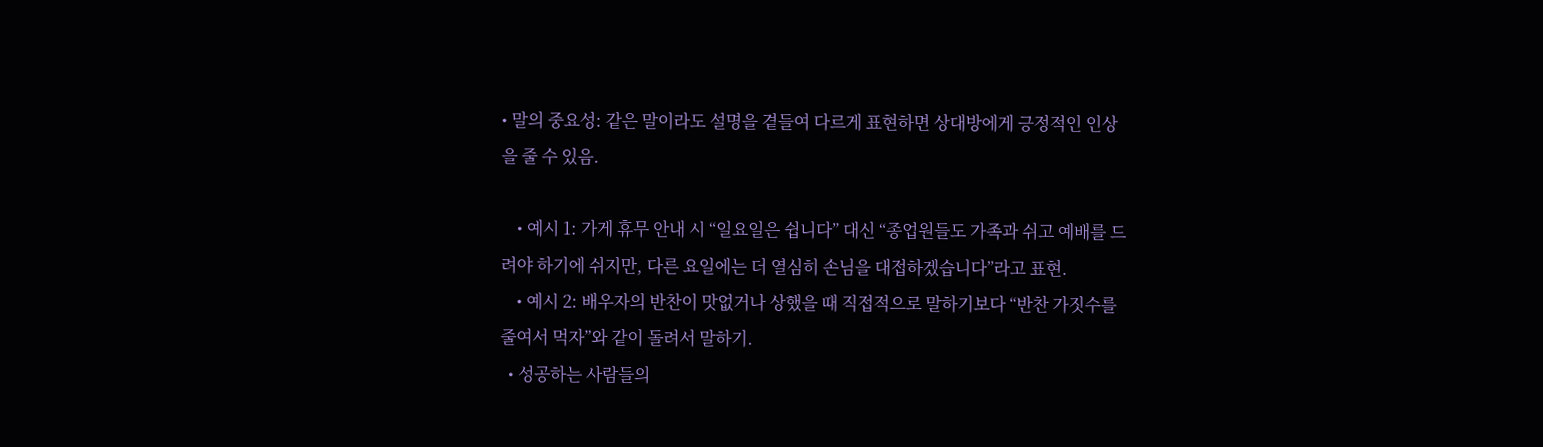• 말의 중요성: 같은 말이라도 설명을 곁들여 다르게 표현하면 상대방에게 긍정적인 인상을 줄 수 있음.

    • 예시 1: 가게 휴무 안내 시 “일요일은 쉽니다” 대신 “종업원들도 가족과 쉬고 예배를 드려야 하기에 쉬지만, 다른 요일에는 더 열심히 손님을 대접하겠습니다”라고 표현.
    • 예시 2: 배우자의 반찬이 맛없거나 상했을 때 직접적으로 말하기보다 “반찬 가짓수를 줄여서 먹자”와 같이 돌려서 말하기.
  • 성공하는 사람들의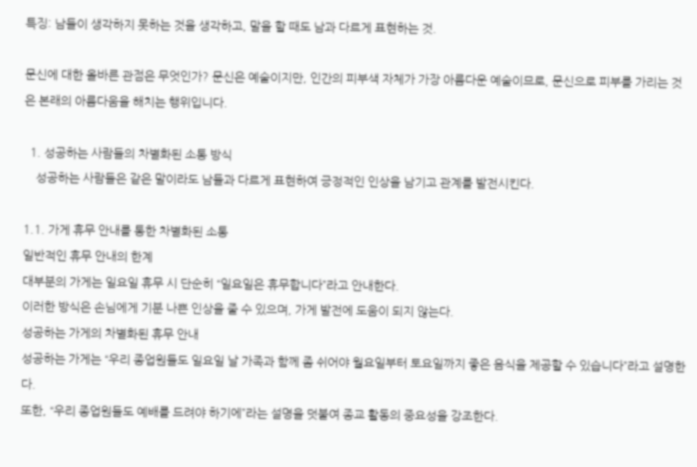특징: 남들이 생각하지 못하는 것을 생각하고, 말을 할 때도 남과 다르게 표현하는 것.

문신에 대한 올바른 관점은 무엇인가? 문신은 예술이지만, 인간의 피부색 자체가 가장 아름다운 예술이므로, 문신으로 피부를 가리는 것은 본래의 아름다움을 해치는 행위입니다.

  1. 성공하는 사람들의 차별화된 소통 방식
    성공하는 사람들은 같은 말이라도 남들과 다르게 표현하여 긍정적인 인상을 남기고 관계를 발전시킨다.

1.1. 가게 휴무 안내를 통한 차별화된 소통
일반적인 휴무 안내의 한계
대부분의 가게는 일요일 휴무 시 단순히 “일요일은 휴무합니다”라고 안내한다.
이러한 방식은 손님에게 기분 나쁜 인상을 줄 수 있으며, 가게 발전에 도움이 되지 않는다.
성공하는 가게의 차별화된 휴무 안내
성공하는 가게는 “우리 종업원들도 일요일 날 가족과 함께 좀 쉬어야 월요일부터 토요일까지 좋은 음식을 제공할 수 있습니다”라고 설명한다.
또한, “우리 종업원들도 예배를 드려야 하기에”라는 설명을 덧붙여 종교 활동의 중요성을 강조한다.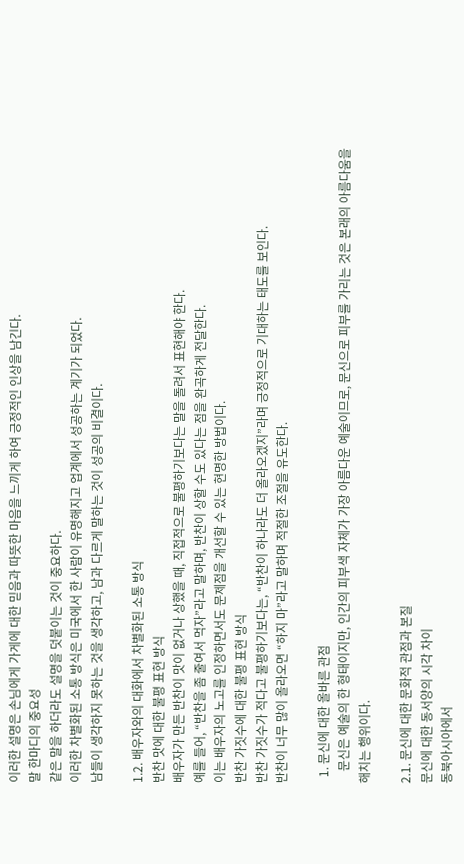이러한 설명은 손님에게 가게에 대한 믿음과 따뜻한 마음을 느끼게 하여 긍정적인 인상을 남긴다.
말 한마디의 중요성
같은 말을 하더라도 설명을 덧붙이는 것이 중요하다.
이러한 차별화된 소통 방식은 미국에서 한 사람이 유명해지고 업계에서 성공하는 계기가 되었다.
남들이 생각하지 못하는 것을 생각하고, 남과 다르게 말하는 것이 성공의 비결이다.

1.2. 배우자와의 대화에서 차별화된 소통 방식
반찬 맛에 대한 불평 표현 방식
배우자가 만든 반찬이 맛이 없거나 상했을 때, 직접적으로 불평하기보다는 말을 돌려서 표현해야 한다.
예를 들어, “반찬을 좀 줄여서 먹자”라고 말하며, 반찬이 상할 수도 있다는 점을 완곡하게 전달한다.
이는 배우자의 노고를 인정하면서도 문제점을 개선할 수 있는 현명한 방법이다.
반찬 가짓수에 대한 불평 표현 방식
반찬 가짓수가 적다고 불평하기보다는, “반찬이 하나라도 더 올라오겠지”라며 긍정적으로 기대하는 태도를 보인다.
반찬이 너무 많이 올라오면 “하지 마”라고 말하며 적절한 조절을 유도한다.

  1. 문신에 대한 올바른 관점
    문신은 예술의 한 형태이지만, 인간의 피부색 자체가 가장 아름다운 예술이므로, 문신으로 피부를 가리는 것은 본래의 아름다움을 해치는 행위이다.

2.1. 문신에 대한 문화적 관점과 본질
문신에 대한 동서양의 시각 차이
동북아시아에서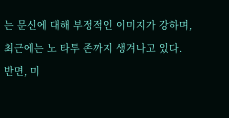는 문신에 대해 부정적인 이미지가 강하며, 최근에는 노 타투 존까지 생겨나고 있다.
반면, 미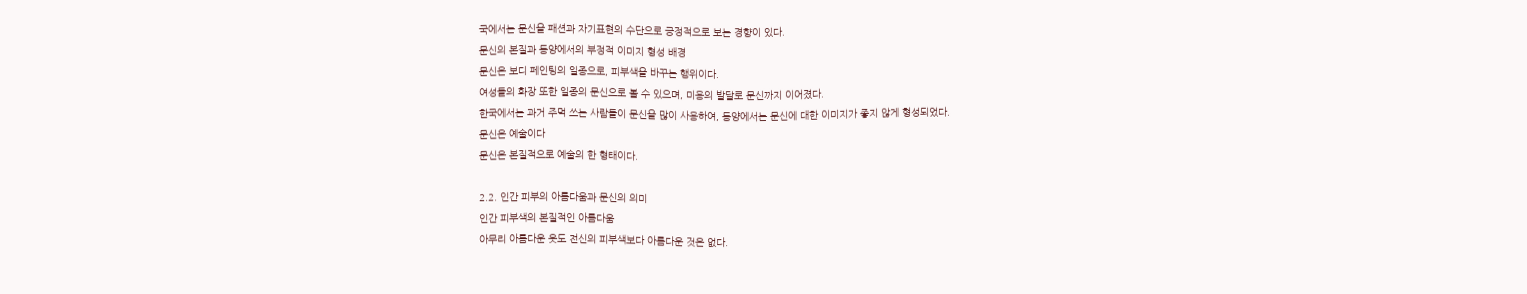국에서는 문신을 패션과 자기표현의 수단으로 긍정적으로 보는 경향이 있다.
문신의 본질과 동양에서의 부정적 이미지 형성 배경
문신은 보디 페인팅의 일종으로, 피부색을 바꾸는 행위이다.
여성들의 화장 또한 일종의 문신으로 볼 수 있으며, 미용의 발달로 문신까지 이어졌다.
한국에서는 과거 주먹 쓰는 사람들이 문신을 많이 사용하여, 동양에서는 문신에 대한 이미지가 좋지 않게 형성되었다.
문신은 예술이다
문신은 본질적으로 예술의 한 형태이다.

2.2. 인간 피부의 아름다움과 문신의 의미
인간 피부색의 본질적인 아름다움
아무리 아름다운 옷도 전신의 피부색보다 아름다운 것은 없다.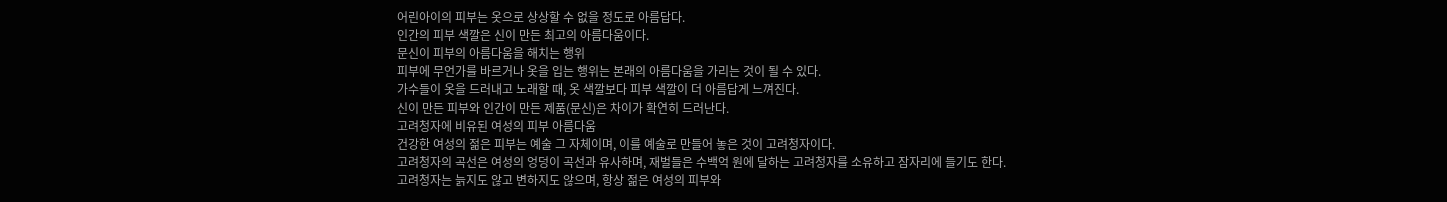어린아이의 피부는 옷으로 상상할 수 없을 정도로 아름답다.
인간의 피부 색깔은 신이 만든 최고의 아름다움이다.
문신이 피부의 아름다움을 해치는 행위
피부에 무언가를 바르거나 옷을 입는 행위는 본래의 아름다움을 가리는 것이 될 수 있다.
가수들이 옷을 드러내고 노래할 때, 옷 색깔보다 피부 색깔이 더 아름답게 느껴진다.
신이 만든 피부와 인간이 만든 제품(문신)은 차이가 확연히 드러난다.
고려청자에 비유된 여성의 피부 아름다움
건강한 여성의 젊은 피부는 예술 그 자체이며, 이를 예술로 만들어 놓은 것이 고려청자이다.
고려청자의 곡선은 여성의 엉덩이 곡선과 유사하며, 재벌들은 수백억 원에 달하는 고려청자를 소유하고 잠자리에 들기도 한다.
고려청자는 늙지도 않고 변하지도 않으며, 항상 젊은 여성의 피부와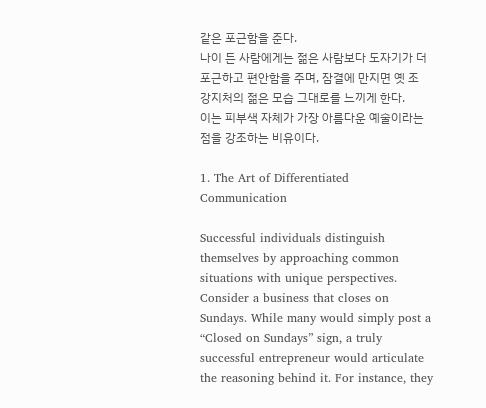같은 포근함을 준다.
나이 든 사람에게는 젊은 사람보다 도자기가 더 포근하고 편안함을 주며, 잠결에 만지면 옛 조강지처의 젊은 모습 그대로를 느끼게 한다.
이는 피부색 자체가 가장 아름다운 예술이라는 점을 강조하는 비유이다.

1. The Art of Differentiated Communication

Successful individuals distinguish themselves by approaching common situations with unique perspectives. Consider a business that closes on Sundays. While many would simply post a “Closed on Sundays” sign, a truly successful entrepreneur would articulate the reasoning behind it. For instance, they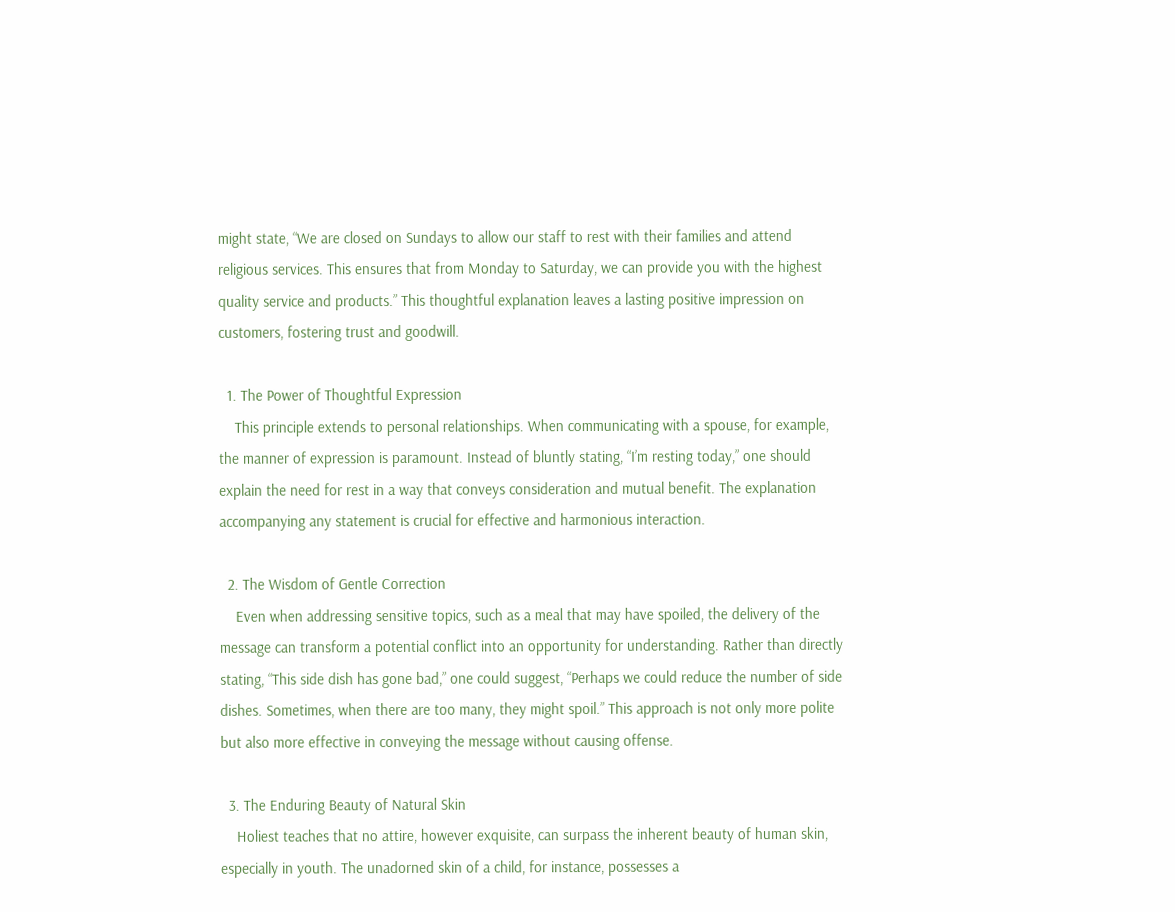might state, “We are closed on Sundays to allow our staff to rest with their families and attend religious services. This ensures that from Monday to Saturday, we can provide you with the highest quality service and products.” This thoughtful explanation leaves a lasting positive impression on customers, fostering trust and goodwill.

  1. The Power of Thoughtful Expression
    This principle extends to personal relationships. When communicating with a spouse, for example, the manner of expression is paramount. Instead of bluntly stating, “I’m resting today,” one should explain the need for rest in a way that conveys consideration and mutual benefit. The explanation accompanying any statement is crucial for effective and harmonious interaction.

  2. The Wisdom of Gentle Correction
    Even when addressing sensitive topics, such as a meal that may have spoiled, the delivery of the message can transform a potential conflict into an opportunity for understanding. Rather than directly stating, “This side dish has gone bad,” one could suggest, “Perhaps we could reduce the number of side dishes. Sometimes, when there are too many, they might spoil.” This approach is not only more polite but also more effective in conveying the message without causing offense.

  3. The Enduring Beauty of Natural Skin
    Holiest teaches that no attire, however exquisite, can surpass the inherent beauty of human skin, especially in youth. The unadorned skin of a child, for instance, possesses a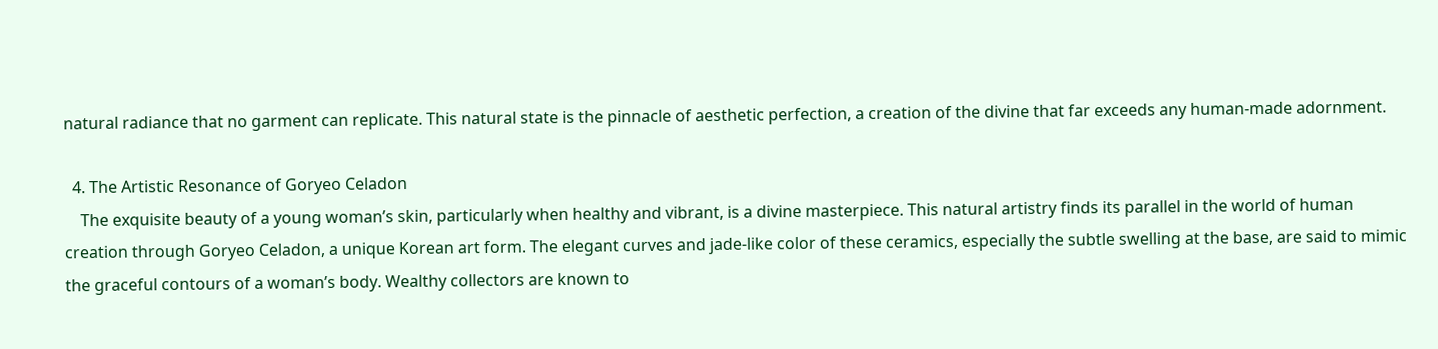natural radiance that no garment can replicate. This natural state is the pinnacle of aesthetic perfection, a creation of the divine that far exceeds any human-made adornment.

  4. The Artistic Resonance of Goryeo Celadon
    The exquisite beauty of a young woman’s skin, particularly when healthy and vibrant, is a divine masterpiece. This natural artistry finds its parallel in the world of human creation through Goryeo Celadon, a unique Korean art form. The elegant curves and jade-like color of these ceramics, especially the subtle swelling at the base, are said to mimic the graceful contours of a woman’s body. Wealthy collectors are known to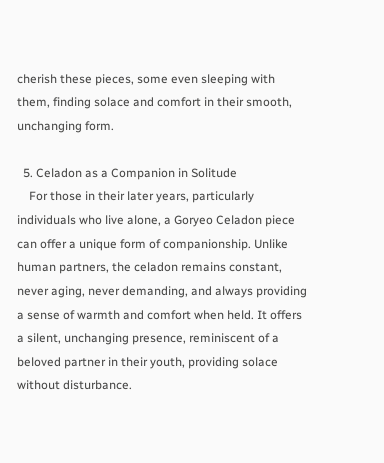cherish these pieces, some even sleeping with them, finding solace and comfort in their smooth, unchanging form.

  5. Celadon as a Companion in Solitude
    For those in their later years, particularly individuals who live alone, a Goryeo Celadon piece can offer a unique form of companionship. Unlike human partners, the celadon remains constant, never aging, never demanding, and always providing a sense of warmth and comfort when held. It offers a silent, unchanging presence, reminiscent of a beloved partner in their youth, providing solace without disturbance.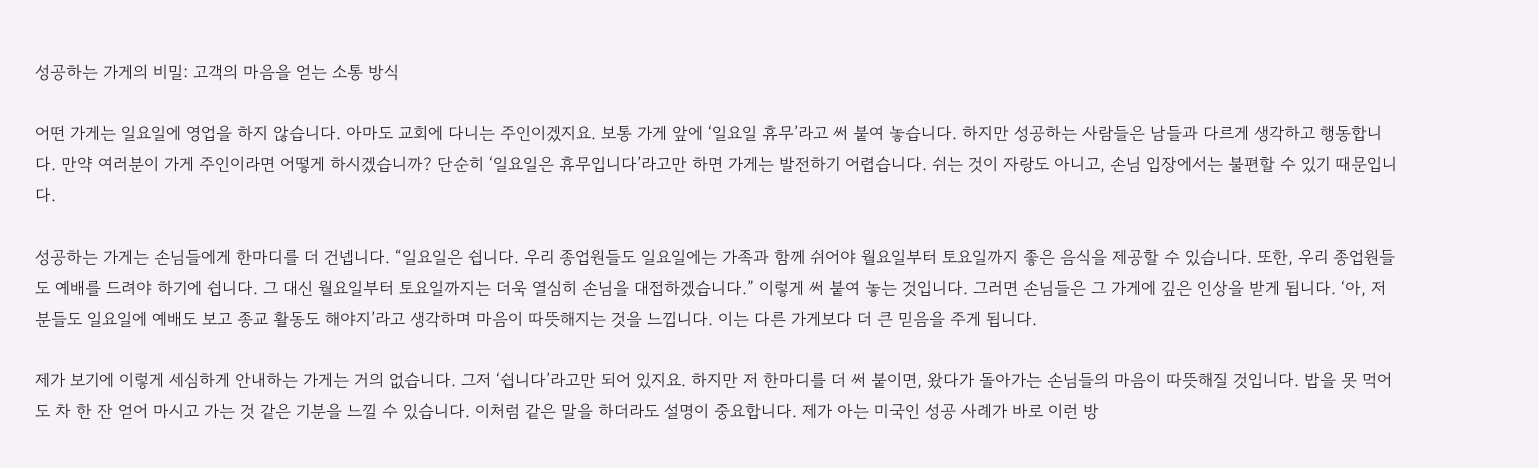성공하는 가게의 비밀: 고객의 마음을 얻는 소통 방식

어떤 가게는 일요일에 영업을 하지 않습니다. 아마도 교회에 다니는 주인이겠지요. 보통 가게 앞에 ‘일요일 휴무’라고 써 붙여 놓습니다. 하지만 성공하는 사람들은 남들과 다르게 생각하고 행동합니다. 만약 여러분이 가게 주인이라면 어떻게 하시겠습니까? 단순히 ‘일요일은 휴무입니다’라고만 하면 가게는 발전하기 어렵습니다. 쉬는 것이 자랑도 아니고, 손님 입장에서는 불편할 수 있기 때문입니다.

성공하는 가게는 손님들에게 한마디를 더 건넵니다. “일요일은 쉽니다. 우리 종업원들도 일요일에는 가족과 함께 쉬어야 월요일부터 토요일까지 좋은 음식을 제공할 수 있습니다. 또한, 우리 종업원들도 예배를 드려야 하기에 쉽니다. 그 대신 월요일부터 토요일까지는 더욱 열심히 손님을 대접하겠습니다.” 이렇게 써 붙여 놓는 것입니다. 그러면 손님들은 그 가게에 깊은 인상을 받게 됩니다. ‘아, 저분들도 일요일에 예배도 보고 종교 활동도 해야지’라고 생각하며 마음이 따뜻해지는 것을 느낍니다. 이는 다른 가게보다 더 큰 믿음을 주게 됩니다.

제가 보기에 이렇게 세심하게 안내하는 가게는 거의 없습니다. 그저 ‘쉽니다’라고만 되어 있지요. 하지만 저 한마디를 더 써 붙이면, 왔다가 돌아가는 손님들의 마음이 따뜻해질 것입니다. 밥을 못 먹어도 차 한 잔 얻어 마시고 가는 것 같은 기분을 느낄 수 있습니다. 이처럼 같은 말을 하더라도 설명이 중요합니다. 제가 아는 미국인 성공 사례가 바로 이런 방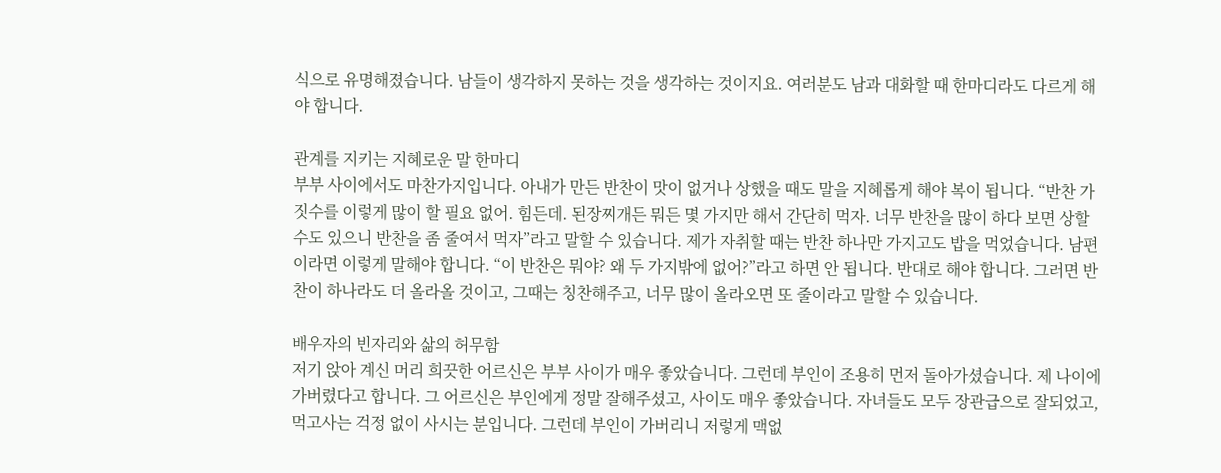식으로 유명해졌습니다. 남들이 생각하지 못하는 것을 생각하는 것이지요. 여러분도 남과 대화할 때 한마디라도 다르게 해야 합니다.

관계를 지키는 지혜로운 말 한마디
부부 사이에서도 마찬가지입니다. 아내가 만든 반찬이 맛이 없거나 상했을 때도 말을 지혜롭게 해야 복이 됩니다. “반찬 가짓수를 이렇게 많이 할 필요 없어. 힘든데. 된장찌개든 뭐든 몇 가지만 해서 간단히 먹자. 너무 반찬을 많이 하다 보면 상할 수도 있으니 반찬을 좀 줄여서 먹자”라고 말할 수 있습니다. 제가 자취할 때는 반찬 하나만 가지고도 밥을 먹었습니다. 남편이라면 이렇게 말해야 합니다. “이 반찬은 뭐야? 왜 두 가지밖에 없어?”라고 하면 안 됩니다. 반대로 해야 합니다. 그러면 반찬이 하나라도 더 올라올 것이고, 그때는 칭찬해주고, 너무 많이 올라오면 또 줄이라고 말할 수 있습니다.

배우자의 빈자리와 삶의 허무함
저기 앉아 계신 머리 희끗한 어르신은 부부 사이가 매우 좋았습니다. 그런데 부인이 조용히 먼저 돌아가셨습니다. 제 나이에 가버렸다고 합니다. 그 어르신은 부인에게 정말 잘해주셨고, 사이도 매우 좋았습니다. 자녀들도 모두 장관급으로 잘되었고, 먹고사는 걱정 없이 사시는 분입니다. 그런데 부인이 가버리니 저렇게 맥없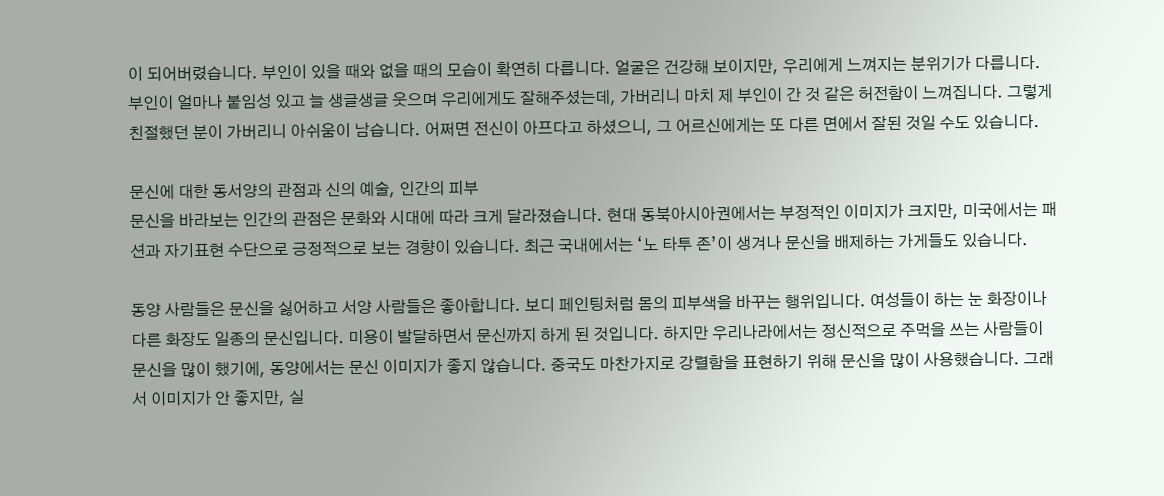이 되어버렸습니다. 부인이 있을 때와 없을 때의 모습이 확연히 다릅니다. 얼굴은 건강해 보이지만, 우리에게 느껴지는 분위기가 다릅니다. 부인이 얼마나 붙임성 있고 늘 생글생글 웃으며 우리에게도 잘해주셨는데, 가버리니 마치 제 부인이 간 것 같은 허전함이 느껴집니다. 그렇게 친절했던 분이 가버리니 아쉬움이 남습니다. 어쩌면 전신이 아프다고 하셨으니, 그 어르신에게는 또 다른 면에서 잘된 것일 수도 있습니다.

문신에 대한 동서양의 관점과 신의 예술, 인간의 피부
문신을 바라보는 인간의 관점은 문화와 시대에 따라 크게 달라졌습니다. 현대 동북아시아권에서는 부정적인 이미지가 크지만, 미국에서는 패션과 자기표현 수단으로 긍정적으로 보는 경향이 있습니다. 최근 국내에서는 ‘노 타투 존’이 생겨나 문신을 배제하는 가게들도 있습니다.

동양 사람들은 문신을 싫어하고 서양 사람들은 좋아합니다. 보디 페인팅처럼 몸의 피부색을 바꾸는 행위입니다. 여성들이 하는 눈 화장이나 다른 화장도 일종의 문신입니다. 미용이 발달하면서 문신까지 하게 된 것입니다. 하지만 우리나라에서는 정신적으로 주먹을 쓰는 사람들이 문신을 많이 했기에, 동양에서는 문신 이미지가 좋지 않습니다. 중국도 마찬가지로 강렬함을 표현하기 위해 문신을 많이 사용했습니다. 그래서 이미지가 안 좋지만, 실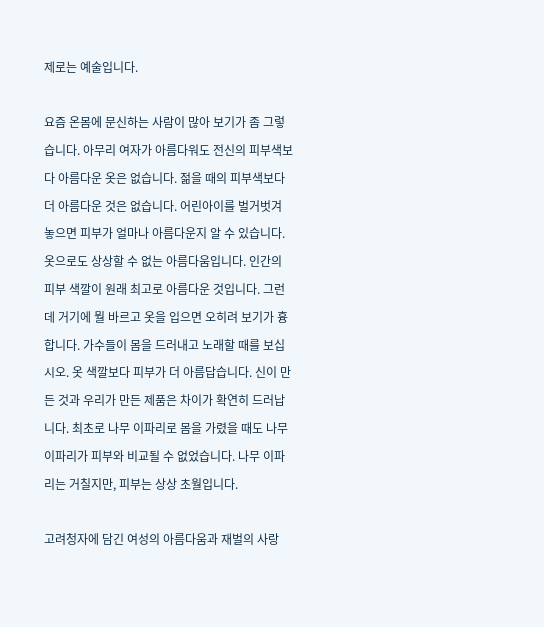제로는 예술입니다.

요즘 온몸에 문신하는 사람이 많아 보기가 좀 그렇습니다. 아무리 여자가 아름다워도 전신의 피부색보다 아름다운 옷은 없습니다. 젊을 때의 피부색보다 더 아름다운 것은 없습니다. 어린아이를 벌거벗겨 놓으면 피부가 얼마나 아름다운지 알 수 있습니다. 옷으로도 상상할 수 없는 아름다움입니다. 인간의 피부 색깔이 원래 최고로 아름다운 것입니다. 그런데 거기에 뭘 바르고 옷을 입으면 오히려 보기가 흉합니다. 가수들이 몸을 드러내고 노래할 때를 보십시오. 옷 색깔보다 피부가 더 아름답습니다. 신이 만든 것과 우리가 만든 제품은 차이가 확연히 드러납니다. 최초로 나무 이파리로 몸을 가렸을 때도 나무 이파리가 피부와 비교될 수 없었습니다. 나무 이파리는 거칠지만, 피부는 상상 초월입니다.

고려청자에 담긴 여성의 아름다움과 재벌의 사랑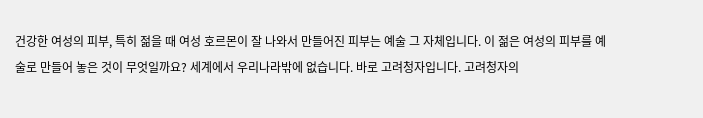건강한 여성의 피부, 특히 젊을 때 여성 호르몬이 잘 나와서 만들어진 피부는 예술 그 자체입니다. 이 젊은 여성의 피부를 예술로 만들어 놓은 것이 무엇일까요? 세계에서 우리나라밖에 없습니다. 바로 고려청자입니다. 고려청자의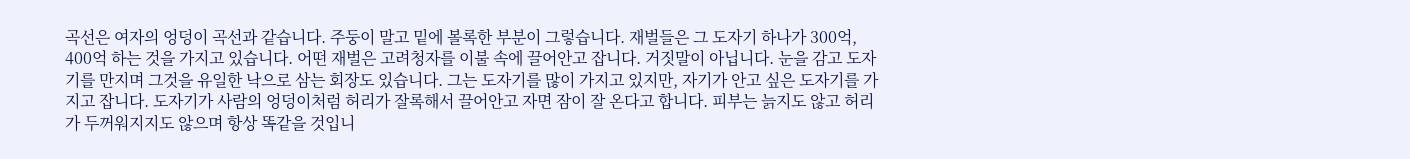곡선은 여자의 엉덩이 곡선과 같습니다. 주둥이 말고 밑에 볼록한 부분이 그렇습니다. 재벌들은 그 도자기 하나가 300억, 400억 하는 것을 가지고 있습니다. 어떤 재벌은 고려청자를 이불 속에 끌어안고 잡니다. 거짓말이 아닙니다. 눈을 감고 도자기를 만지며 그것을 유일한 낙으로 삼는 회장도 있습니다. 그는 도자기를 많이 가지고 있지만, 자기가 안고 싶은 도자기를 가지고 잡니다. 도자기가 사람의 엉덩이처럼 허리가 잘록해서 끌어안고 자면 잠이 잘 온다고 합니다. 피부는 늙지도 않고 허리가 두꺼워지지도 않으며 항상 똑같을 것입니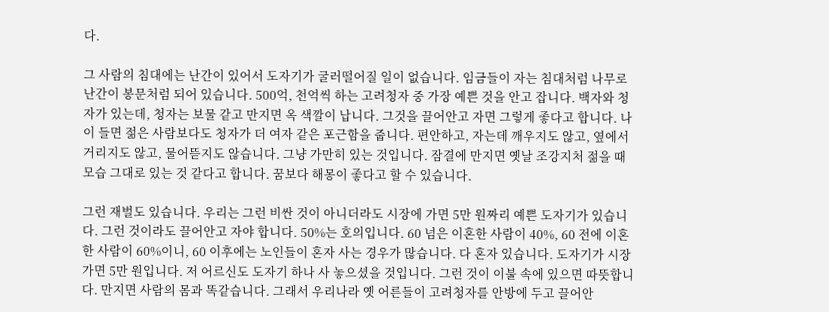다.

그 사람의 침대에는 난간이 있어서 도자기가 굴러떨어질 일이 없습니다. 임금들이 자는 침대처럼 나무로 난간이 봉문처럼 되어 있습니다. 500억, 천억씩 하는 고려청자 중 가장 예쁜 것을 안고 잡니다. 백자와 청자가 있는데, 청자는 보물 같고 만지면 옥 색깔이 납니다. 그것을 끌어안고 자면 그렇게 좋다고 합니다. 나이 들면 젊은 사람보다도 청자가 더 여자 같은 포근함을 줍니다. 편안하고, 자는데 깨우지도 않고, 옆에서 거리지도 않고, 물어뜯지도 않습니다. 그냥 가만히 있는 것입니다. 잠결에 만지면 옛날 조강지처 젊을 때 모습 그대로 있는 것 같다고 합니다. 꿈보다 해몽이 좋다고 할 수 있습니다.

그런 재벌도 있습니다. 우리는 그런 비싼 것이 아니더라도 시장에 가면 5만 원짜리 예쁜 도자기가 있습니다. 그런 것이라도 끌어안고 자야 합니다. 50%는 호의입니다. 60 넘은 이혼한 사람이 40%, 60 전에 이혼한 사람이 60%이니, 60 이후에는 노인들이 혼자 사는 경우가 많습니다. 다 혼자 있습니다. 도자기가 시장 가면 5만 원입니다. 저 어르신도 도자기 하나 사 놓으셨을 것입니다. 그런 것이 이불 속에 있으면 따뜻합니다. 만지면 사람의 몸과 똑같습니다. 그래서 우리나라 옛 어른들이 고려청자를 안방에 두고 끌어안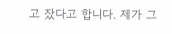고 잤다고 합니다. 제가 그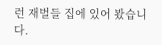런 재벌들 집에 있어 봤습니다.